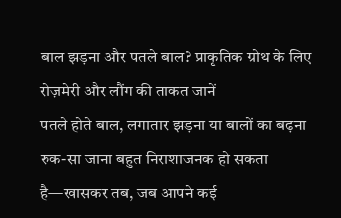बाल झड़ना और पतले बाल? प्राकृतिक ग्रोथ के लिए रोज़मेरी और लौंग की ताकत जानें
पतले होते बाल, लगातार झड़ना या बालों का बढ़ना रुक-सा जाना बहुत निराशाजनक हो सकता है—खासकर तब, जब आपने कई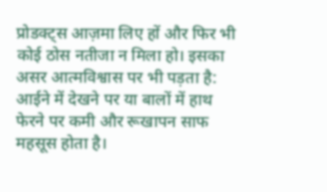प्रोडक्ट्स आज़मा लिए हों और फिर भी कोई ठोस नतीजा न मिला हो। इसका असर आत्मविश्वास पर भी पड़ता है: आईने में देखने पर या बालों में हाथ फेरने पर कमी और रूखापन साफ महसूस होता है।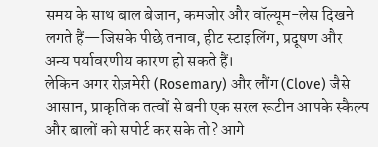समय के साथ बाल बेजान, कमजोर और वॉल्यूम-लेस दिखने लगते हैं—जिसके पीछे तनाव, हीट स्टाइलिंग, प्रदूषण और अन्य पर्यावरणीय कारण हो सकते हैं।
लेकिन अगर रोज़मेरी (Rosemary) और लौंग (Clove) जैसे आसान, प्राकृतिक तत्वों से बनी एक सरल रूटीन आपके स्कैल्प और बालों को सपोर्ट कर सके तो? आगे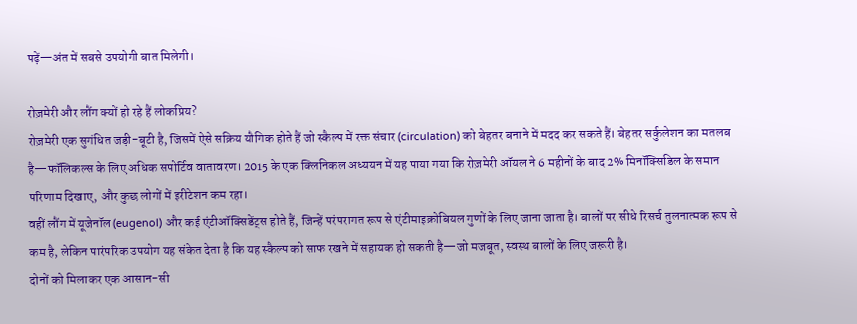पढ़ें—अंत में सबसे उपयोगी बात मिलेगी।

रोज़मेरी और लौंग क्यों हो रहे हैं लोकप्रिय?
रोज़मेरी एक सुगंधित जड़ी-बूटी है, जिसमें ऐसे सक्रिय यौगिक होते हैं जो स्कैल्प में रक्त संचार (circulation) को बेहतर बनाने में मदद कर सकते हैं। बेहतर सर्कुलेशन का मतलब है—फॉलिकल्स के लिए अधिक सपोर्टिव वातावरण। 2015 के एक क्लिनिकल अध्ययन में यह पाया गया कि रोज़मेरी ऑयल ने 6 महीनों के बाद 2% मिनॉक्सिडिल के समान परिणाम दिखाए, और कुछ लोगों में इरीटेशन कम रहा।
वहीं लौंग में यूजेनॉल (eugenol) और कई एंटीऑक्सिडेंट्स होते हैं, जिन्हें परंपरागत रूप से एंटीमाइक्रोबियल गुणों के लिए जाना जाता है। बालों पर सीधे रिसर्च तुलनात्मक रूप से कम है, लेकिन पारंपरिक उपयोग यह संकेत देता है कि यह स्कैल्प को साफ रखने में सहायक हो सकती है—जो मजबूत, स्वस्थ बालों के लिए जरूरी है।
दोनों को मिलाकर एक आसान-सी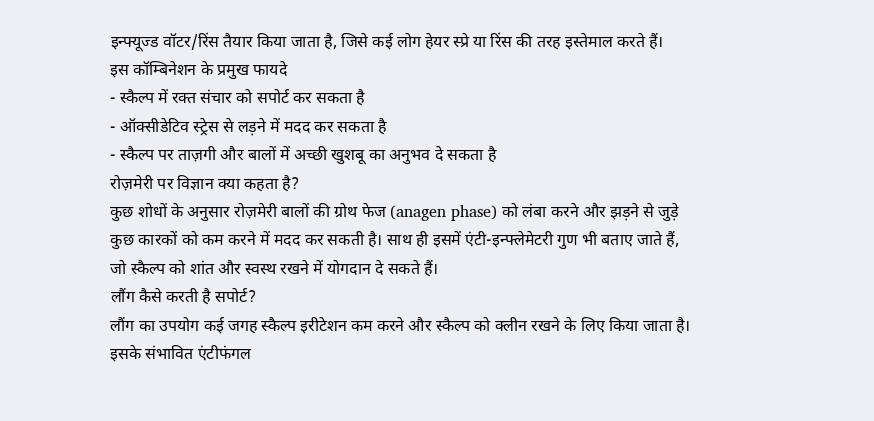इन्फ्यूज्ड वॉटर/रिंस तैयार किया जाता है, जिसे कई लोग हेयर स्प्रे या रिंस की तरह इस्तेमाल करते हैं।
इस कॉम्बिनेशन के प्रमुख फायदे
- स्कैल्प में रक्त संचार को सपोर्ट कर सकता है
- ऑक्सीडेटिव स्ट्रेस से लड़ने में मदद कर सकता है
- स्कैल्प पर ताज़गी और बालों में अच्छी खुशबू का अनुभव दे सकता है
रोज़मेरी पर विज्ञान क्या कहता है?
कुछ शोधों के अनुसार रोज़मेरी बालों की ग्रोथ फेज (anagen phase) को लंबा करने और झड़ने से जुड़े कुछ कारकों को कम करने में मदद कर सकती है। साथ ही इसमें एंटी-इन्फ्लेमेटरी गुण भी बताए जाते हैं, जो स्कैल्प को शांत और स्वस्थ रखने में योगदान दे सकते हैं।
लौंग कैसे करती है सपोर्ट?
लौंग का उपयोग कई जगह स्कैल्प इरीटेशन कम करने और स्कैल्प को क्लीन रखने के लिए किया जाता है। इसके संभावित एंटीफंगल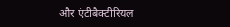और एंटीबैक्टीरियल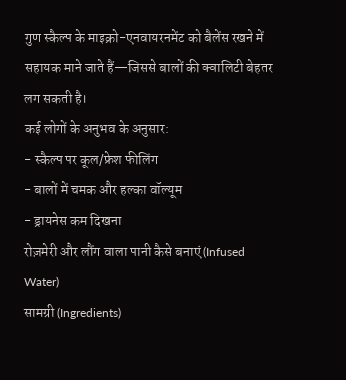गुण स्कैल्प के माइक्रो-एनवायरनमेंट को बैलेंस रखने में सहायक माने जाते हैं—जिससे बालों की क्वालिटी बेहतर लग सकती है।
कई लोगों के अनुभव के अनुसार:
- स्कैल्प पर कूल/फ्रेश फीलिंग
- बालों में चमक और हल्का वॉल्यूम
- ड्रायनेस कम दिखना
रोज़मेरी और लौंग वाला पानी कैसे बनाएं (Infused Water)
सामग्री (Ingredients)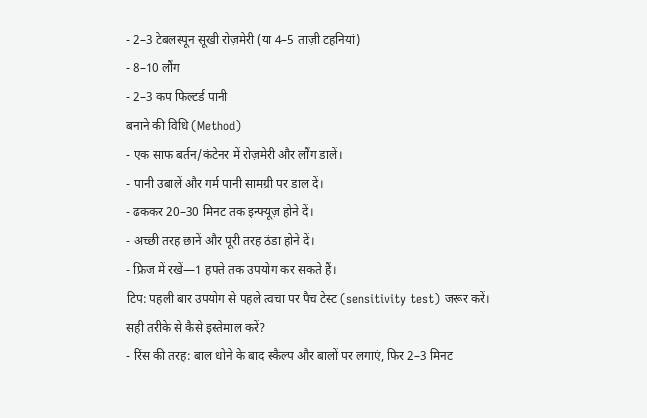- 2–3 टेबलस्पून सूखी रोज़मेरी (या 4–5 ताज़ी टहनियां)
- 8–10 लौंग
- 2–3 कप फिल्टर्ड पानी
बनाने की विधि (Method)
- एक साफ बर्तन/कंटेनर में रोज़मेरी और लौंग डालें।
- पानी उबालें और गर्म पानी सामग्री पर डाल दें।
- ढककर 20–30 मिनट तक इन्फ्यूज़ होने दें।
- अच्छी तरह छानें और पूरी तरह ठंडा होने दें।
- फ्रिज में रखें—1 हफ्ते तक उपयोग कर सकते हैं।
टिप: पहली बार उपयोग से पहले त्वचा पर पैच टेस्ट (sensitivity test) जरूर करें।
सही तरीके से कैसे इस्तेमाल करें?
- रिंस की तरह: बाल धोने के बाद स्कैल्प और बालों पर लगाएं, फिर 2–3 मिनट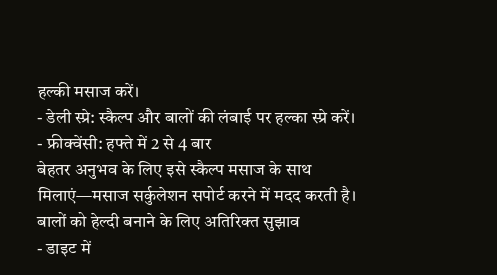हल्की मसाज करें।
- डेली स्प्रे: स्कैल्प और बालों की लंबाई पर हल्का स्प्रे करें।
- फ्रीक्वेंसी: हफ्ते में 2 से 4 बार
बेहतर अनुभव के लिए इसे स्कैल्प मसाज के साथ मिलाएं—मसाज सर्कुलेशन सपोर्ट करने में मदद करती है।
बालों को हेल्दी बनाने के लिए अतिरिक्त सुझाव
- डाइट में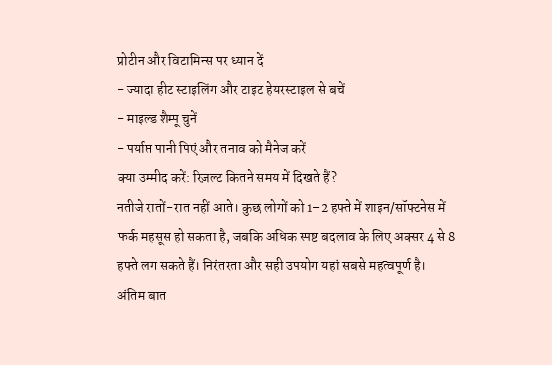प्रोटीन और विटामिन्स पर ध्यान दें
- ज्यादा हीट स्टाइलिंग और टाइट हेयरस्टाइल से बचें
- माइल्ड शैम्पू चुनें
- पर्याप्त पानी पिएं और तनाव को मैनेज करें
क्या उम्मीद करें: रिज़ल्ट कितने समय में दिखते हैं?
नतीजे रातों-रात नहीं आते। कुछ लोगों को 1–2 हफ्ते में शाइन/सॉफ्टनेस में फर्क महसूस हो सकता है, जबकि अधिक स्पष्ट बदलाव के लिए अक्सर 4 से 8 हफ्ते लग सकते हैं। निरंतरता और सही उपयोग यहां सबसे महत्वपूर्ण है।
अंतिम बात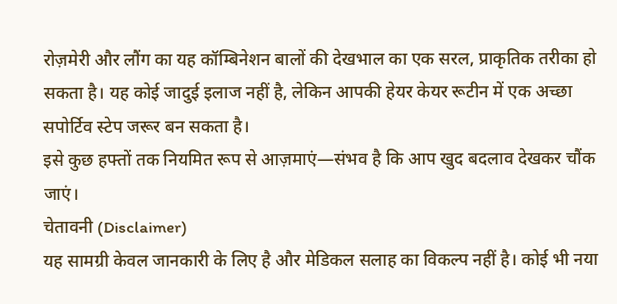रोज़मेरी और लौंग का यह कॉम्बिनेशन बालों की देखभाल का एक सरल, प्राकृतिक तरीका हो सकता है। यह कोई जादुई इलाज नहीं है, लेकिन आपकी हेयर केयर रूटीन में एक अच्छा सपोर्टिव स्टेप जरूर बन सकता है।
इसे कुछ हफ्तों तक नियमित रूप से आज़माएं—संभव है कि आप खुद बदलाव देखकर चौंक जाएं।
चेतावनी (Disclaimer)
यह सामग्री केवल जानकारी के लिए है और मेडिकल सलाह का विकल्प नहीं है। कोई भी नया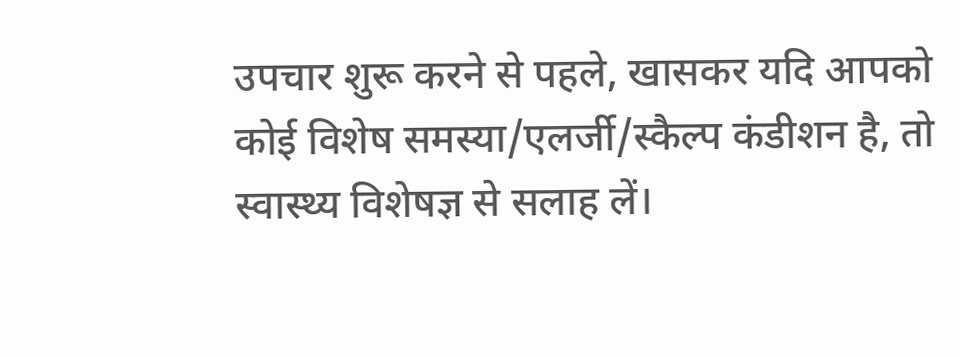उपचार शुरू करने से पहले, खासकर यदि आपको कोई विशेष समस्या/एलर्जी/स्कैल्प कंडीशन है, तो स्वास्थ्य विशेषज्ञ से सलाह लें।